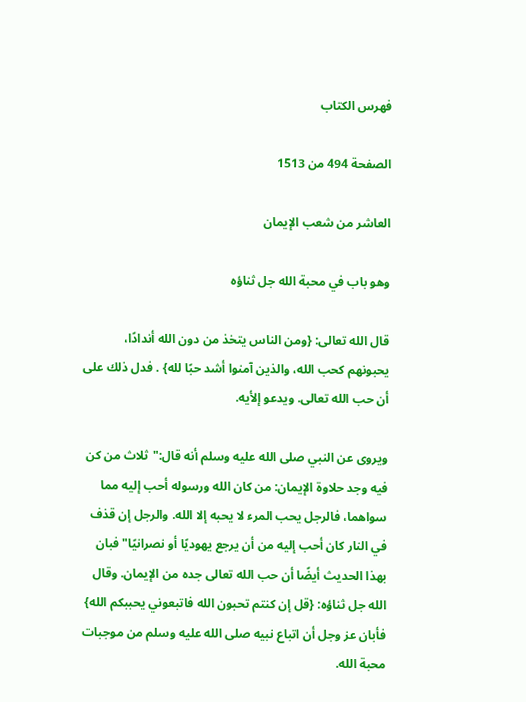فهرس الكتاب

الصفحة 494 من 1513

العاشر من شعب الإيمان

وهو باب في محبة الله جل ثناؤه

قال الله تعالى: {ومن الناس يتخذ من دون الله أندادًا، يحبونهم كحب الله، والذين آمنوا أشد حبًا لله} . فدل ذلك على أن حب الله تعالى. ويدعو إلأيه.

ويروى عن النبي صلى الله عليه وسلم أنه قال:"ثلاث من كن فيه وجد حلاوة الإيمان: من كان الله ورسوله أحب إليه مما سواهما، فالرجل يحب المرء لا يحبه إلا الله. والرجل إن قذف في النار كان أحب إليه من أن يرجع يهوديًا أو نصرانيًا"فبان بهذا الحديث أيضًا أن حب الله تعالى جده من الإيمان. وقال الله جل ثناؤه: {قل إن كنتم تحبون الله فاتبعوني يحببكم الله} فأبان عز وجل أن اتباع نبيه صلى الله عليه وسلم من موجبات محبة الله.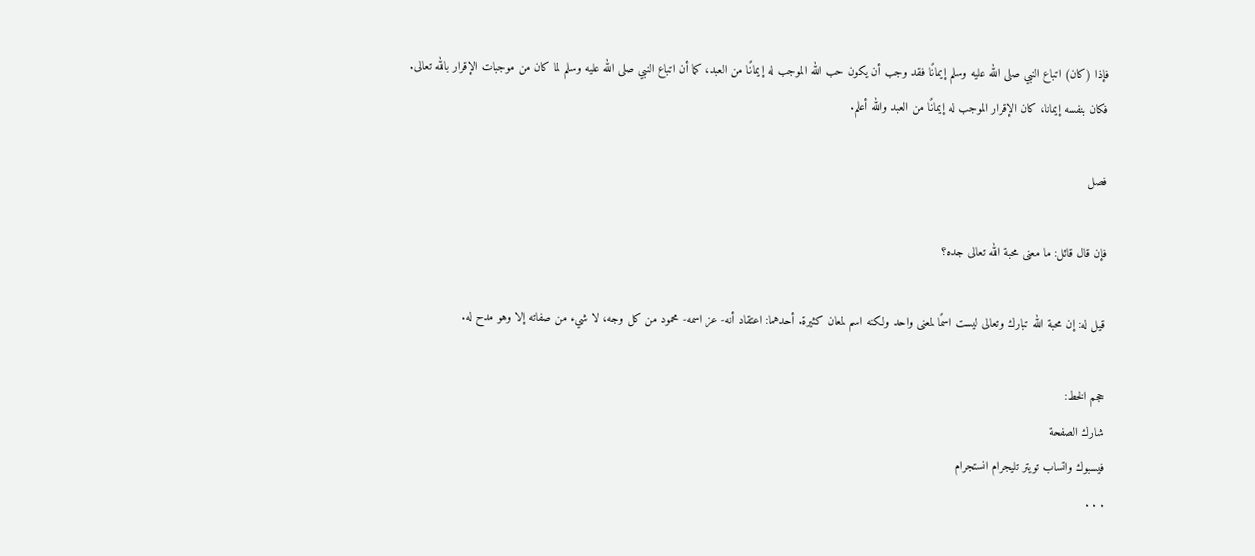فإذا (كان) اتباع النبي صلى الله عليه وسلم إيمانًا فقد وجب أن يكون حب الله الموجب له إيمانًا من العبد، كما أن اتباع النبي صلى الله عليه وسلم لما كان من موجبات الإقرار بالله تعالى. فكان بنفسه إيمانا، كان الإقرار الموجب له إيمانًا من العبد والله أعلم.

فصل

فإن قال قائل: ما معنى محبة الله تعالى جده؟

قيل له: إن محبة الله تبارك وتعالى ليست اسمًا لمعنى واحد ولكنه اسم لمعان كثيرة. أحدهما: اعتقاد أنه- عز اسمه- محمود من كل وجه، لا شيء من صفاته إلا وهو مدح له.

حجم الخط:
شارك الصفحة
فيسبوك واتساب تويتر تليجرام انستجرام
. . .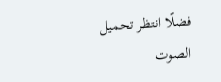فضلًا انتظر تحميل الصوت